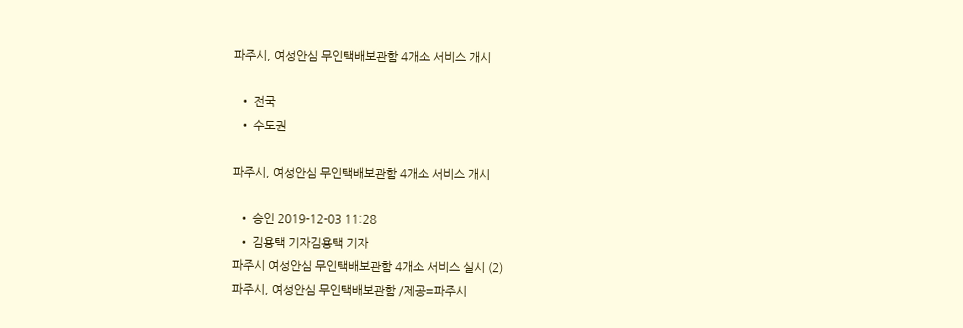파주시, 여성안심 무인택배보관함 4개소 서비스 개시

  • 전국
  • 수도권

파주시, 여성안심 무인택배보관함 4개소 서비스 개시

  • 승인 2019-12-03 11:28
  • 김용택 기자김용택 기자
파주시 여성안심 무인택배보관함 4개소 서비스 실시 (2)
파주시, 여성안심 무인택배보관함 /제공=파주시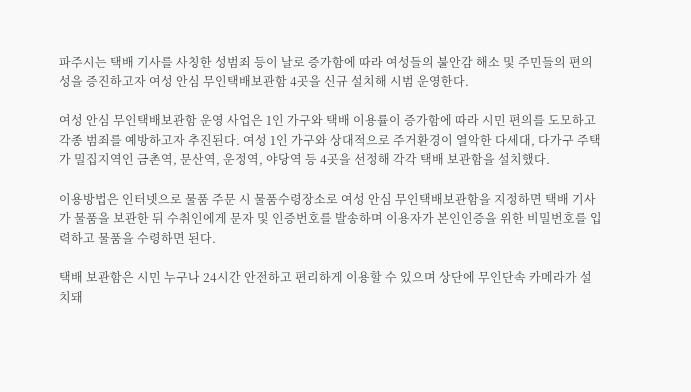파주시는 택배 기사를 사칭한 성범죄 등이 날로 증가함에 따라 여성들의 불안감 해소 및 주민들의 편의성을 증진하고자 여성 안심 무인택배보관함 4곳을 신규 설치해 시범 운영한다.

여성 안심 무인택배보관함 운영 사업은 1인 가구와 택배 이용률이 증가함에 따라 시민 편의를 도모하고 각종 범죄를 예방하고자 추진된다. 여성 1인 가구와 상대적으로 주거환경이 열악한 다세대, 다가구 주택가 밀집지역인 금촌역, 문산역, 운정역, 야당역 등 4곳을 선정해 각각 택배 보관함을 설치했다.

이용방법은 인터넷으로 물품 주문 시 물품수령장소로 여성 안심 무인택배보관함을 지정하면 택배 기사가 물품을 보관한 뒤 수취인에게 문자 및 인증번호를 발송하며 이용자가 본인인증을 위한 비밀번호를 입력하고 물품을 수령하면 된다.

택배 보관함은 시민 누구나 24시간 안전하고 편리하게 이용할 수 있으며 상단에 무인단속 카메라가 설치돼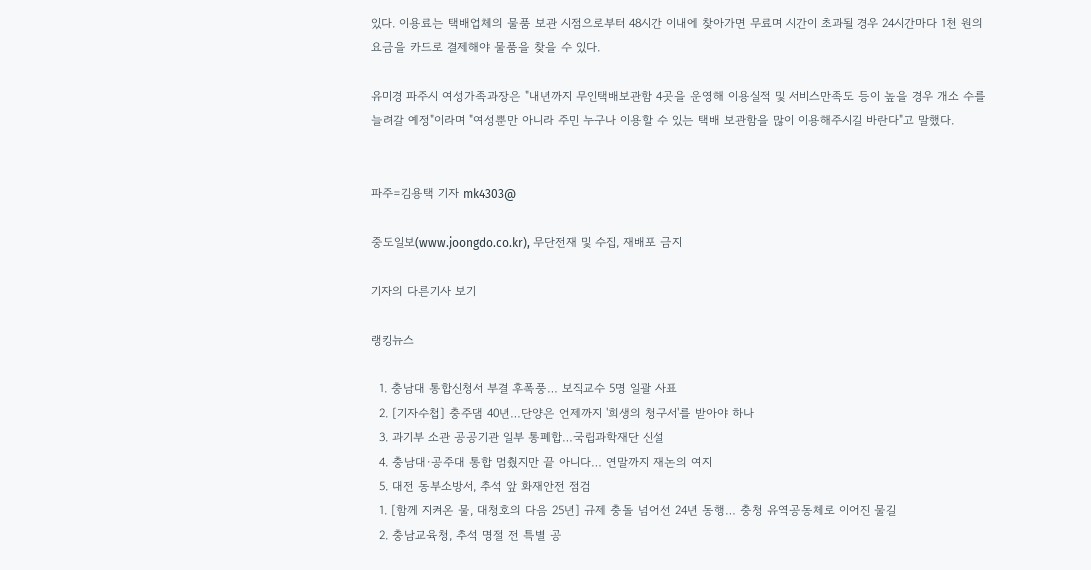있다. 이용료는 택배업체의 물품 보관 시점으로부터 48시간 이내에 찾아가면 무료며 시간이 초과될 경우 24시간마다 1천 원의 요금을 카드로 결제해야 물품을 찾을 수 있다.

유미경 파주시 여성가족과장은 "내년까지 무인택배보관함 4곳을 운영해 이용실적 및 서비스만족도 등이 높을 경우 개소 수를 늘려갈 예정"이라며 "여성뿐만 아니라 주민 누구나 이용할 수 있는 택배 보관함을 많이 이용해주시길 바란다"고 말했다.


파주=김용택 기자 mk4303@

중도일보(www.joongdo.co.kr), 무단전재 및 수집, 재배포 금지

기자의 다른기사 보기

랭킹뉴스

  1. 충남대 통합신청서 부결 후폭풍… 보직교수 5명 일괄 사표
  2. [기자수첩] 충주댐 40년…단양은 언제까지 '희생의 청구서'를 받아야 하나
  3. 과기부 소관 공공기관 일부 통폐합…국립과학재단 신설
  4. 충남대·공주대 통합 멈췄지만 끝 아니다… 연말까지 재논의 여지
  5. 대전 동부소방서, 추석 앞 화재안전 점검
  1. [함께 지켜온 물, 대청호의 다음 25년] 규제 충돌 넘어선 24년 동행… 충청 유역공동체로 이어진 물길
  2. 충남교육청, 추석 명절 전 특별 공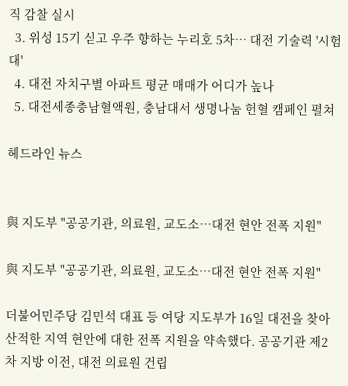직 감찰 실시
  3. 위성 15기 싣고 우주 향하는 누리호 5차… 대전 기술력 '시험대'
  4. 대전 자치구별 아파트 평균 매매가 어디가 높나
  5. 대전세종충남혈액원, 충남대서 생명나눔 헌혈 캠페인 펼쳐

헤드라인 뉴스


與 지도부 "공공기관, 의료원, 교도소…대전 현안 전폭 지원"

與 지도부 "공공기관, 의료원, 교도소…대전 현안 전폭 지원"

더불어민주당 김민석 대표 등 여당 지도부가 16일 대전을 찾아 산적한 지역 현안에 대한 전폭 지원을 약속했다. 공공기관 제2차 지방 이전, 대전 의료원 건립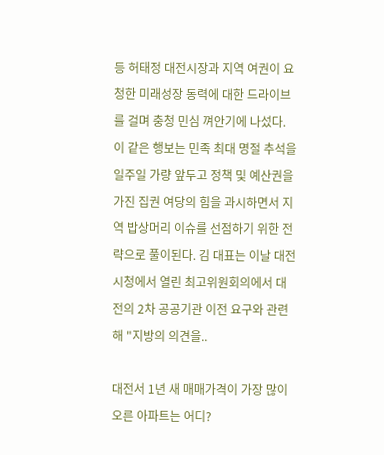등 허태정 대전시장과 지역 여권이 요청한 미래성장 동력에 대한 드라이브를 걸며 충청 민심 껴안기에 나섰다. 이 같은 행보는 민족 최대 명절 추석을 일주일 가량 앞두고 정책 및 예산권을 가진 집권 여당의 힘을 과시하면서 지역 밥상머리 이슈를 선점하기 위한 전략으로 풀이된다. 김 대표는 이날 대전시청에서 열린 최고위원회의에서 대전의 2차 공공기관 이전 요구와 관련해 "지방의 의견을..

대전서 1년 새 매매가격이 가장 많이 오른 아파트는 어디?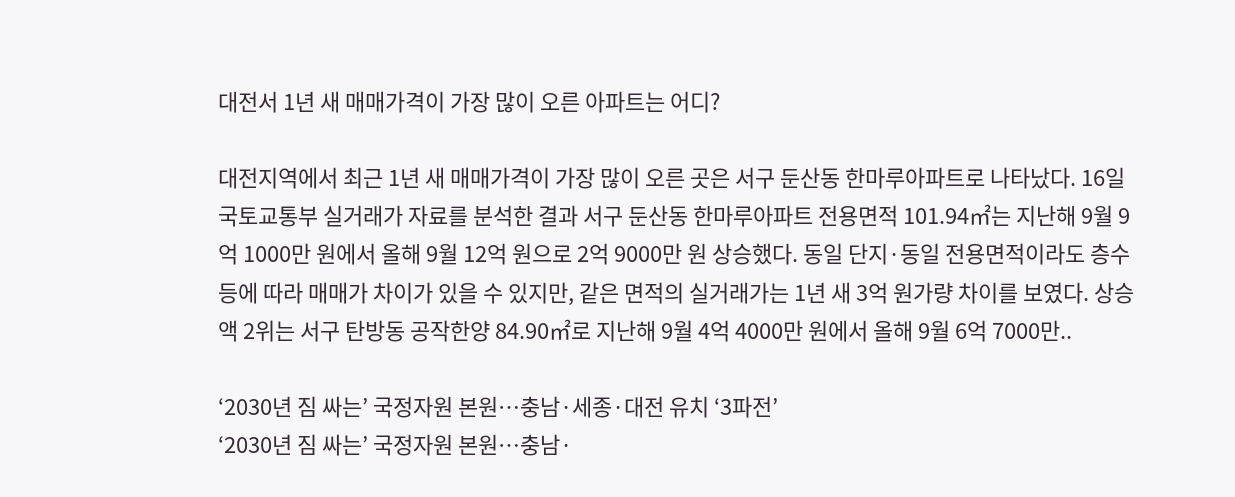대전서 1년 새 매매가격이 가장 많이 오른 아파트는 어디?

대전지역에서 최근 1년 새 매매가격이 가장 많이 오른 곳은 서구 둔산동 한마루아파트로 나타났다. 16일 국토교통부 실거래가 자료를 분석한 결과 서구 둔산동 한마루아파트 전용면적 101.94㎡는 지난해 9월 9억 1000만 원에서 올해 9월 12억 원으로 2억 9000만 원 상승했다. 동일 단지·동일 전용면적이라도 층수 등에 따라 매매가 차이가 있을 수 있지만, 같은 면적의 실거래가는 1년 새 3억 원가량 차이를 보였다. 상승액 2위는 서구 탄방동 공작한양 84.90㎡로 지난해 9월 4억 4000만 원에서 올해 9월 6억 7000만..

‘2030년 짐 싸는’ 국정자원 본원…충남·세종·대전 유치 ‘3파전’
‘2030년 짐 싸는’ 국정자원 본원…충남·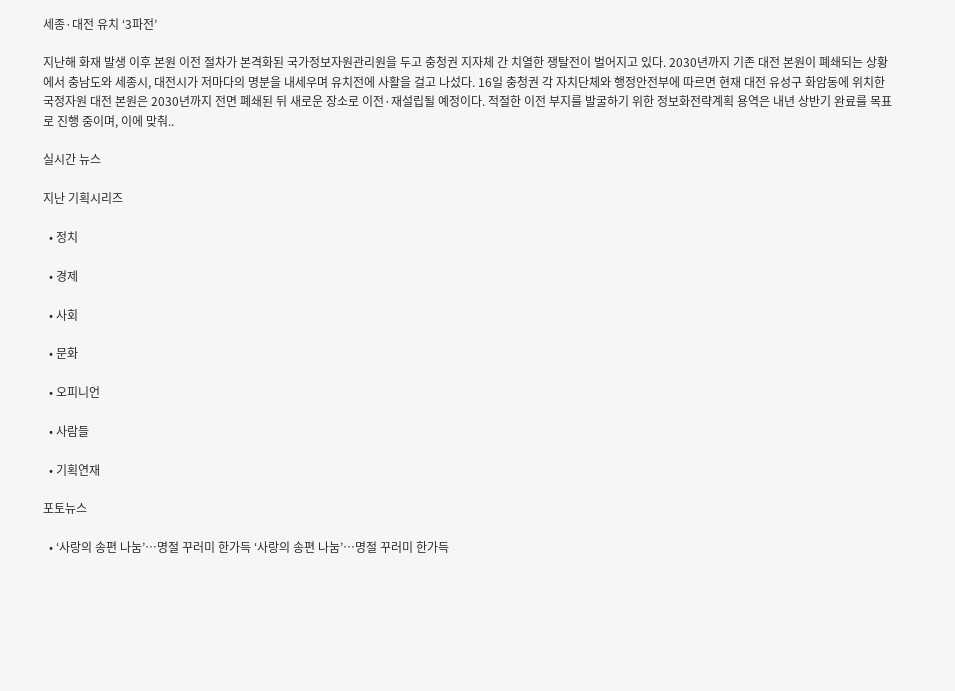세종·대전 유치 ‘3파전’

지난해 화재 발생 이후 본원 이전 절차가 본격화된 국가정보자원관리원을 두고 충청권 지자체 간 치열한 쟁탈전이 벌어지고 있다. 2030년까지 기존 대전 본원이 폐쇄되는 상황에서 충남도와 세종시, 대전시가 저마다의 명분을 내세우며 유치전에 사활을 걸고 나섰다. 16일 충청권 각 자치단체와 행정안전부에 따르면 현재 대전 유성구 화암동에 위치한 국정자원 대전 본원은 2030년까지 전면 폐쇄된 뒤 새로운 장소로 이전·재설립될 예정이다. 적절한 이전 부지를 발굴하기 위한 정보화전략계획 용역은 내년 상반기 완료를 목표로 진행 중이며, 이에 맞춰..

실시간 뉴스

지난 기획시리즈

  • 정치

  • 경제

  • 사회

  • 문화

  • 오피니언

  • 사람들

  • 기획연재

포토뉴스

  • ‘사랑의 송편 나눔’…명절 꾸러미 한가득 ‘사랑의 송편 나눔’…명절 꾸러미 한가득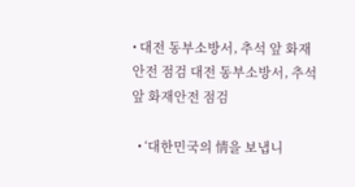• 대전 동부소방서, 추석 앞 화재안전 점검 대전 동부소방서, 추석 앞 화재안전 점검

  • ‘대한민국의 情을 보냅니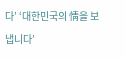다’ ‘대한민국의 情을 보냅니다’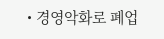• 경영악화로 폐업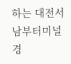하는 대전서남부터미널 경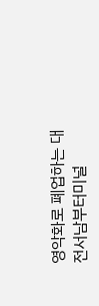영악화로 폐업하는 대전서남부터미널